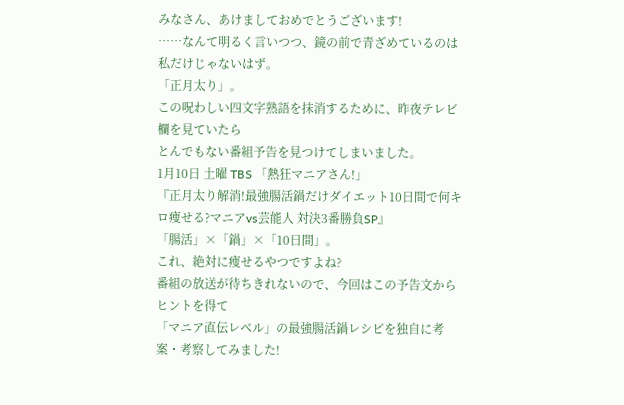みなさん、あけましておめでとうございます!
……なんて明るく言いつつ、鏡の前で青ざめているのは私だけじゃないはず。
「正月太り」。
この呪わしい四文字熟語を抹消するために、昨夜テレビ欄を見ていたら
とんでもない番組予告を見つけてしまいました。
1月10日 土曜 TBS 「熱狂マニアさん!」
『正月太り解消!最強腸活鍋だけダイエット10日間で何キロ痩せる?マニアvs芸能人 対決3番勝負SP』
「腸活」×「鍋」×「10日間」。
これ、絶対に痩せるやつですよね?
番組の放送が待ちきれないので、今回はこの予告文からヒントを得て
「マニア直伝レベル」の最強腸活鍋レシピを独自に考案・考察してみました!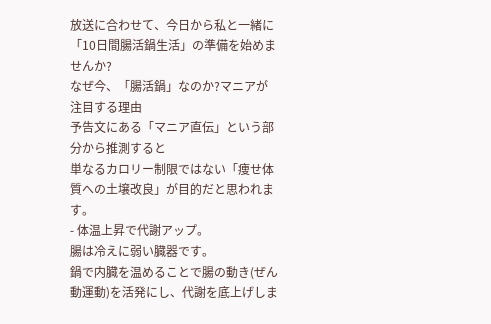放送に合わせて、今日から私と一緒に「10日間腸活鍋生活」の準備を始めませんか?
なぜ今、「腸活鍋」なのか?マニアが注目する理由
予告文にある「マニア直伝」という部分から推測すると
単なるカロリー制限ではない「痩せ体質への土壌改良」が目的だと思われます。
- 体温上昇で代謝アップ。
腸は冷えに弱い臓器です。
鍋で内臓を温めることで腸の動き(ぜん動運動)を活発にし、代謝を底上げしま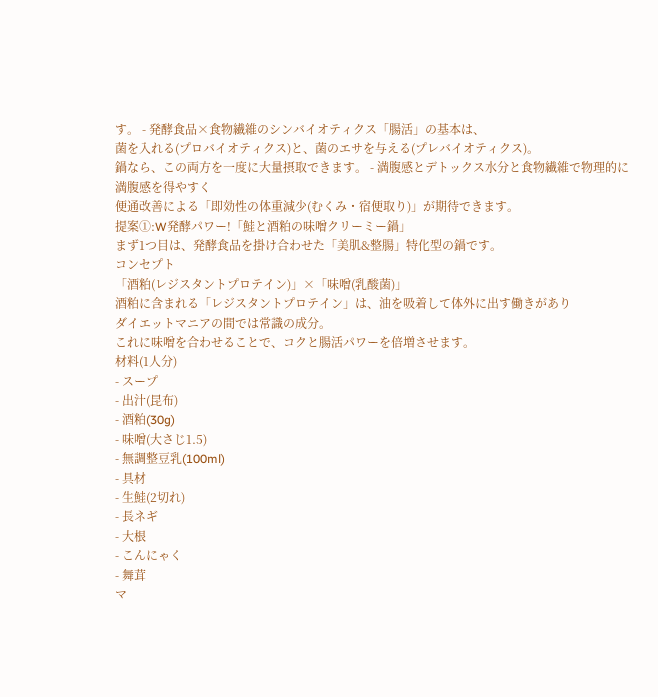す。 - 発酵食品×食物繊維のシンバイオティクス「腸活」の基本は、
菌を入れる(プロバイオティクス)と、菌のエサを与える(プレバイオティクス)。
鍋なら、この両方を一度に大量摂取できます。 - 満腹感とデトックス水分と食物繊維で物理的に満腹感を得やすく
便通改善による「即効性の体重減少(むくみ・宿便取り)」が期待できます。
提案①:W発酵パワー!「鮭と酒粕の味噌クリーミー鍋」
まず1つ目は、発酵食品を掛け合わせた「美肌&整腸」特化型の鍋です。
コンセプト
「酒粕(レジスタントプロテイン)」×「味噌(乳酸菌)」
酒粕に含まれる「レジスタントプロテイン」は、油を吸着して体外に出す働きがあり
ダイエットマニアの間では常識の成分。
これに味噌を合わせることで、コクと腸活パワーを倍増させます。
材料(1人分)
- スープ
- 出汁(昆布)
- 酒粕(30g)
- 味噌(大さじ1.5)
- 無調整豆乳(100ml)
- 具材
- 生鮭(2切れ)
- 長ネギ
- 大根
- こんにゃく
- 舞茸
マ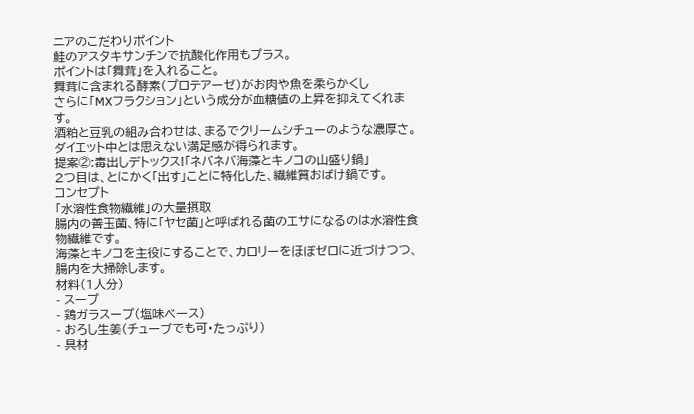ニアのこだわりポイント
鮭のアスタキサンチンで抗酸化作用もプラス。
ポイントは「舞茸」を入れること。
舞茸に含まれる酵素(プロテアーゼ)がお肉や魚を柔らかくし
さらに「MXフラクション」という成分が血糖値の上昇を抑えてくれます。
酒粕と豆乳の組み合わせは、まるでクリームシチューのような濃厚さ。
ダイエット中とは思えない満足感が得られます。
提案②:毒出しデトックス!「ネバネバ海藻とキノコの山盛り鍋」
2つ目は、とにかく「出す」ことに特化した、繊維質おばけ鍋です。
コンセプト
「水溶性食物繊維」の大量摂取
腸内の善玉菌、特に「ヤセ菌」と呼ばれる菌のエサになるのは水溶性食物繊維です。
海藻とキノコを主役にすることで、カロリーをほぼゼロに近づけつつ、腸内を大掃除します。
材料(1人分)
- スープ
- 鶏ガラスープ(塩味ベース)
- おろし生姜(チューブでも可・たっぷり)
- 具材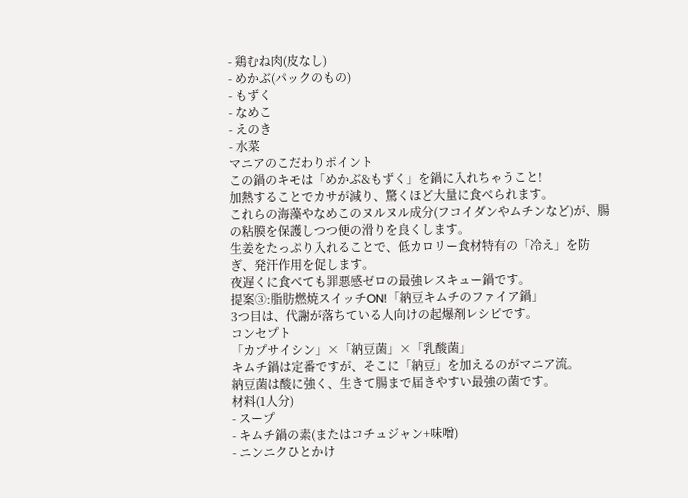- 鶏むね肉(皮なし)
- めかぶ(パックのもの)
- もずく
- なめこ
- えのき
- 水菜
マニアのこだわりポイント
この鍋のキモは「めかぶ&もずく」を鍋に入れちゃうこと!
加熱することでカサが減り、驚くほど大量に食べられます。
これらの海藻やなめこのヌルヌル成分(フコイダンやムチンなど)が、腸の粘膜を保護しつつ便の滑りを良くします。
生姜をたっぷり入れることで、低カロリー食材特有の「冷え」を防ぎ、発汗作用を促します。
夜遅くに食べても罪悪感ゼロの最強レスキュー鍋です。
提案③:脂肪燃焼スイッチON!「納豆キムチのファイア鍋」
3つ目は、代謝が落ちている人向けの起爆剤レシピです。
コンセプト
「カプサイシン」×「納豆菌」×「乳酸菌」
キムチ鍋は定番ですが、そこに「納豆」を加えるのがマニア流。
納豆菌は酸に強く、生きて腸まで届きやすい最強の菌です。
材料(1人分)
- スープ
- キムチ鍋の素(またはコチュジャン+味噌)
- ニンニクひとかけ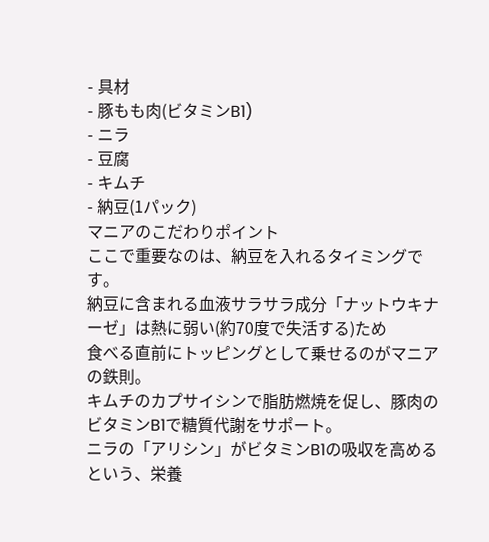- 具材
- 豚もも肉(ビタミンB1)
- ニラ
- 豆腐
- キムチ
- 納豆(1パック)
マニアのこだわりポイント
ここで重要なのは、納豆を入れるタイミングです。
納豆に含まれる血液サラサラ成分「ナットウキナーゼ」は熱に弱い(約70度で失活する)ため
食べる直前にトッピングとして乗せるのがマニアの鉄則。
キムチのカプサイシンで脂肪燃焼を促し、豚肉のビタミンB1で糖質代謝をサポート。
ニラの「アリシン」がビタミンB1の吸収を高めるという、栄養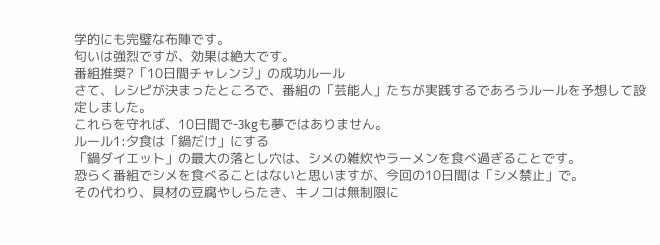学的にも完璧な布陣です。
匂いは強烈ですが、効果は絶大です。
番組推奨?「10日間チャレンジ」の成功ルール
さて、レシピが決まったところで、番組の「芸能人」たちが実践するであろうルールを予想して設定しました。
これらを守れば、10日間で-3kgも夢ではありません。
ルール1:夕食は「鍋だけ」にする
「鍋ダイエット」の最大の落とし穴は、シメの雑炊やラーメンを食べ過ぎることです。
恐らく番組でシメを食べることはないと思いますが、今回の10日間は「シメ禁止」で。
その代わり、具材の豆腐やしらたき、キノコは無制限に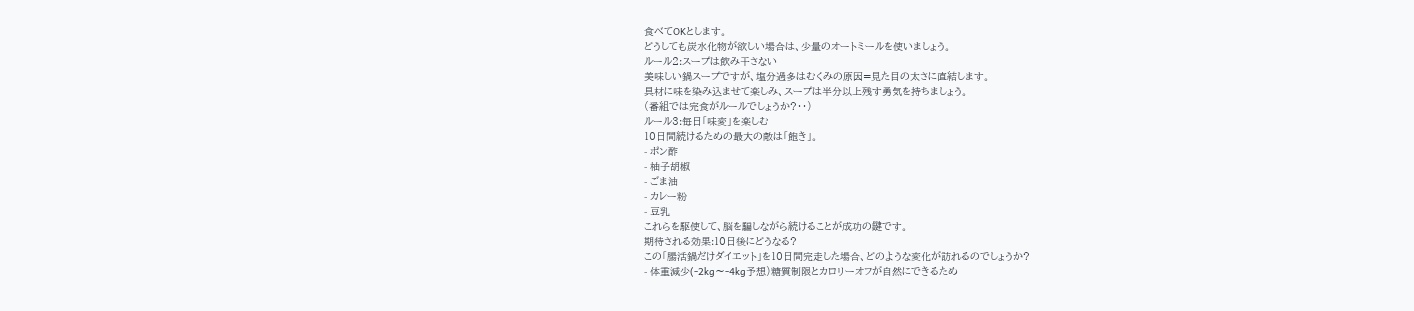食べてOKとします。
どうしても炭水化物が欲しい場合は、少量のオートミールを使いましょう。
ルール2:スープは飲み干さない
美味しい鍋スープですが、塩分過多はむくみの原因=見た目の太さに直結します。
具材に味を染み込ませて楽しみ、スープは半分以上残す勇気を持ちましょう。
(番組では完食がルールでしょうか?‥)
ルール3:毎日「味変」を楽しむ
10日間続けるための最大の敵は「飽き」。
- ポン酢
- 柚子胡椒
- ごま油
- カレー粉
- 豆乳
これらを駆使して、脳を騙しながら続けることが成功の鍵です。
期待される効果:10日後にどうなる?
この「腸活鍋だけダイエット」を10日間完走した場合、どのような変化が訪れるのでしょうか?
- 体重減少(-2kg〜-4kg予想)糖質制限とカロリーオフが自然にできるため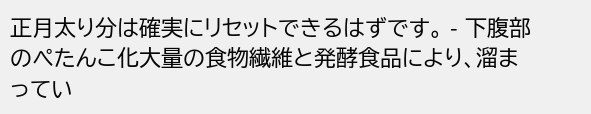正月太り分は確実にリセットできるはずです。 - 下腹部のぺたんこ化大量の食物繊維と発酵食品により、溜まってい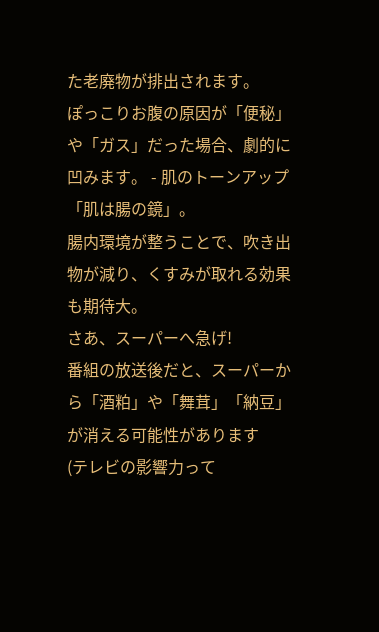た老廃物が排出されます。
ぽっこりお腹の原因が「便秘」や「ガス」だった場合、劇的に凹みます。 - 肌のトーンアップ「肌は腸の鏡」。
腸内環境が整うことで、吹き出物が減り、くすみが取れる効果も期待大。
さあ、スーパーへ急げ!
番組の放送後だと、スーパーから「酒粕」や「舞茸」「納豆」が消える可能性があります
(テレビの影響力って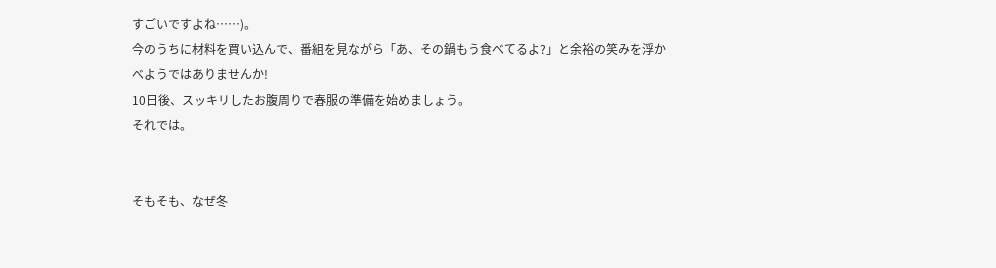すごいですよね……)。
今のうちに材料を買い込んで、番組を見ながら「あ、その鍋もう食べてるよ?」と余裕の笑みを浮かべようではありませんか!
10日後、スッキリしたお腹周りで春服の準備を始めましょう。
それでは。


そもそも、なぜ冬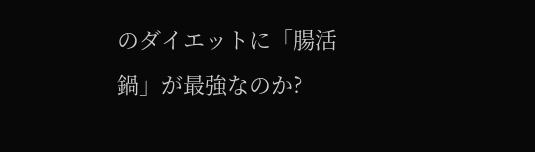のダイエットに「腸活鍋」が最強なのか?